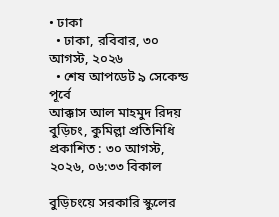• ঢাকা
  • ঢাকা, রবিবার, ৩০ আগস্ট, ২০২৬
  • শেষ আপডেট ৯ সেকেন্ড পূর্বে
আক্কাস আল মাহমুদ রিদয়
বুড়িচং, কুমিল্লা প্রতিনিধি
প্রকাশিত : ৩০ আগস্ট, ২০২৬, ০৬:৩৩ বিকাল

বুড়িচংয়ে সরকারি স্কুলের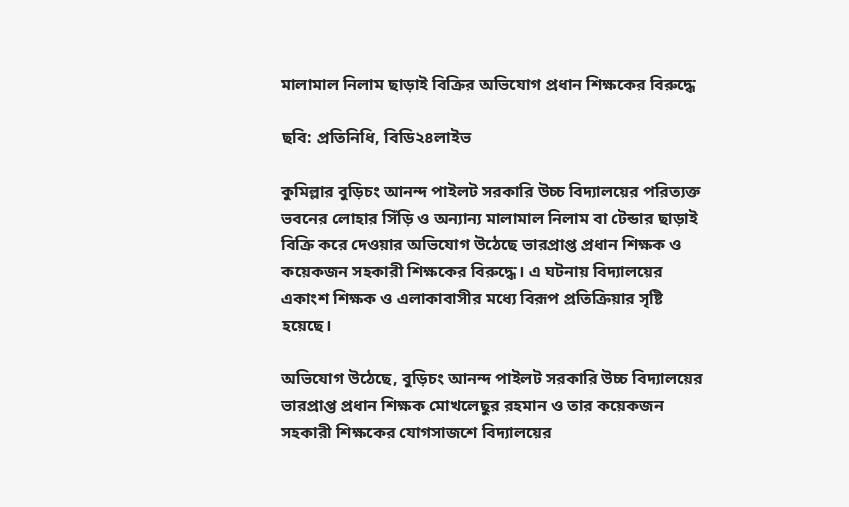মালামাল নিলাম ছাড়াই বিক্রির অভিযোগ প্রধান শিক্ষকের বিরুদ্ধে

ছবি: প্রতিনিধি, বিডি২৪লাইভ

কুমিল্লার বুড়িচং আনন্দ পাইলট সরকারি উচ্চ বিদ্যালয়ের পরিত্যক্ত ভবনের লোহার সিঁড়ি ও অন্যান্য মালামাল নিলাম বা টেন্ডার ছাড়াই বিক্রি করে দেওয়ার অভিযোগ উঠেছে ভারপ্রাপ্ত প্রধান শিক্ষক ও কয়েকজন সহকারী শিক্ষকের বিরুদ্ধে। এ ঘটনায় বিদ্যালয়ের একাংশ শিক্ষক ও এলাকাবাসীর মধ্যে বিরূপ প্রতিক্রিয়ার সৃষ্টি হয়েছে।

অভিযোগ উঠেছে, বুড়িচং আনন্দ পাইলট সরকারি উচ্চ বিদ্যালয়ের ভারপ্রাপ্ত প্রধান শিক্ষক মোখলেছুর রহমান ও তার কয়েকজন সহকারী শিক্ষকের যোগসাজশে বিদ্যালয়ের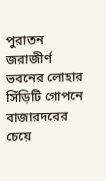পুরাতন জরাজীর্ণ ভবনের লোহার সিঁড়িটি গোপনে বাজারদরের চেয়ে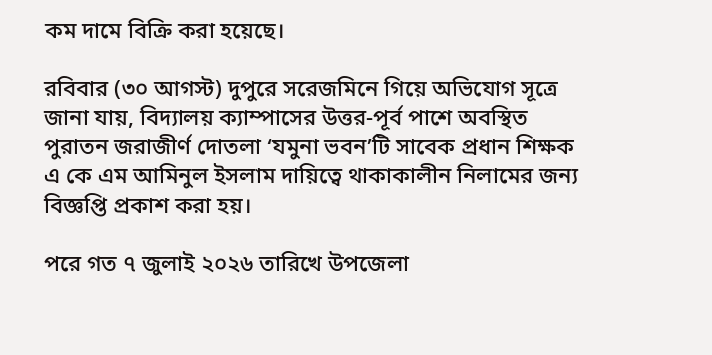কম দামে বিক্রি করা হয়েছে।

রবিবার (৩০ আগস্ট) দুপুরে সরেজমিনে গিয়ে অভিযোগ সূত্রে জানা যায়, বিদ্যালয় ক্যাম্পাসের উত্তর-পূর্ব পাশে অবস্থিত পুরাতন জরাজীর্ণ দোতলা ‘যমুনা ভবন’টি সাবেক প্রধান শিক্ষক এ কে এম আমিনুল ইসলাম দায়িত্বে থাকাকালীন নিলামের জন্য বিজ্ঞপ্তি প্রকাশ করা হয়।

পরে গত ৭ জুলাই ২০২৬ তারিখে উপজেলা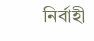নির্বাহী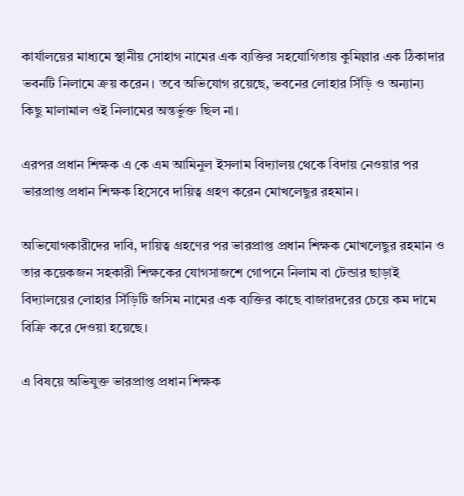কার্যালয়ের মাধ্যমে স্থানীয় সোহাগ নামের এক ব্যক্তির সহযোগিতায় কুমিল্লার এক ঠিকাদার ভবনটি নিলামে ক্রয় করেন। তবে অভিযোগ রয়েছে, ভবনের লোহার সিঁড়ি ও অন্যান্য কিছু মালামাল ওই নিলামের অন্তর্ভুক্ত ছিল না।

এরপর প্রধান শিক্ষক এ কে এম আমিনুল ইসলাম বিদ্যালয় থেকে বিদায় নেওয়ার পর ভারপ্রাপ্ত প্রধান শিক্ষক হিসেবে দায়িত্ব গ্রহণ করেন মোখলেছুর রহমান।

অভিযোগকারীদের দাবি, দায়িত্ব গ্রহণের পর ভারপ্রাপ্ত প্রধান শিক্ষক মোখলেছুর রহমান ও তার কয়েকজন সহকারী শিক্ষকের যোগসাজশে গোপনে নিলাম বা টেন্ডার ছাড়াই বিদ্যালয়ের লোহার সিঁড়িটি জসিম নামের এক ব্যক্তির কাছে বাজারদরের চেয়ে কম দামে বিক্রি করে দেওয়া হয়েছে।

এ বিষয়ে অভিযুক্ত ভারপ্রাপ্ত প্রধান শিক্ষক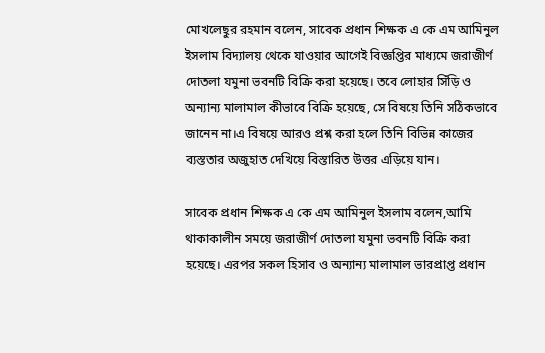মোখলেছুর রহমান বলেন, সাবেক প্রধান শিক্ষক এ কে এম আমিনুল ইসলাম বিদ্যালয় থেকে যাওয়ার আগেই বিজ্ঞপ্তির মাধ্যমে জরাজীর্ণ দোতলা যমুনা ভবনটি বিক্রি করা হয়েছে। তবে লোহার সিঁড়ি ও অন্যান্য মালামাল কীভাবে বিক্রি হয়েছে, সে বিষয়ে তিনি সঠিকভাবে জানেন না।এ বিষয়ে আরও প্রশ্ন করা হলে তিনি বিভিন্ন কাজের ব্যস্ততার অজুহাত দেখিয়ে বিস্তারিত উত্তর এড়িয়ে যান।

সাবেক প্রধান শিক্ষক এ কে এম আমিনুল ইসলাম বলেন,আমি থাকাকালীন সময়ে জরাজীর্ণ দোতলা যমুনা ভবনটি বিক্রি করা হয়েছে। এরপর সকল হিসাব ও অন্যান্য মালামাল ভারপ্রাপ্ত প্রধান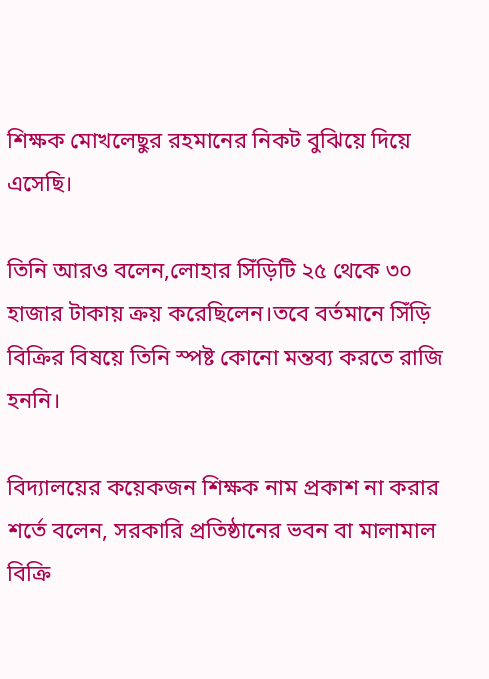শিক্ষক মোখলেছুর রহমানের নিকট বুঝিয়ে দিয়ে এসেছি।

তিনি আরও বলেন,লোহার সিঁড়িটি ২৫ থেকে ৩০ হাজার টাকায় ক্রয় করেছিলেন।তবে বর্তমানে সিঁড়ি বিক্রির বিষয়ে তিনি স্পষ্ট কোনো মন্তব্য করতে রাজি হননি।

বিদ্যালয়ের কয়েকজন শিক্ষক নাম প্রকাশ না করার শর্তে বলেন, সরকারি প্রতিষ্ঠানের ভবন বা মালামাল বিক্রি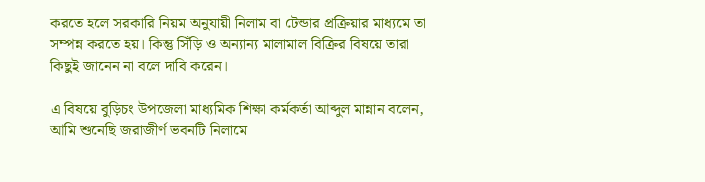করতে হলে সরকারি নিয়ম অনুযায়ী নিলাম বা টেন্ডার প্রক্রিয়ার মাধ্যমে তা সম্পন্ন করতে হয়। কিন্তু সিঁড়ি ও অন্যান্য মালামাল বিক্রির বিষয়ে তারা কিছুই জানেন না বলে দাবি করেন।

এ বিষয়ে বুড়িচং উপজেলা মাধ্যমিক শিক্ষা কর্মকর্তা আব্দুল মান্নান বলেন, আমি শুনেছি জরাজীর্ণ ভবনটি নিলামে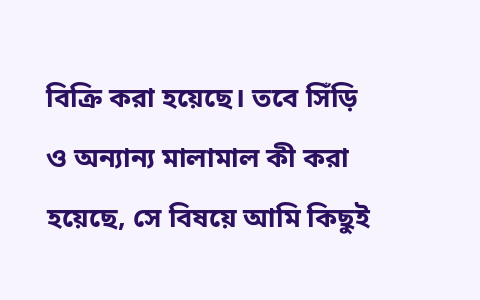বিক্রি করা হয়েছে। তবে সিঁড়ি ও অন্যান্য মালামাল কী করা হয়েছে, সে বিষয়ে আমি কিছুই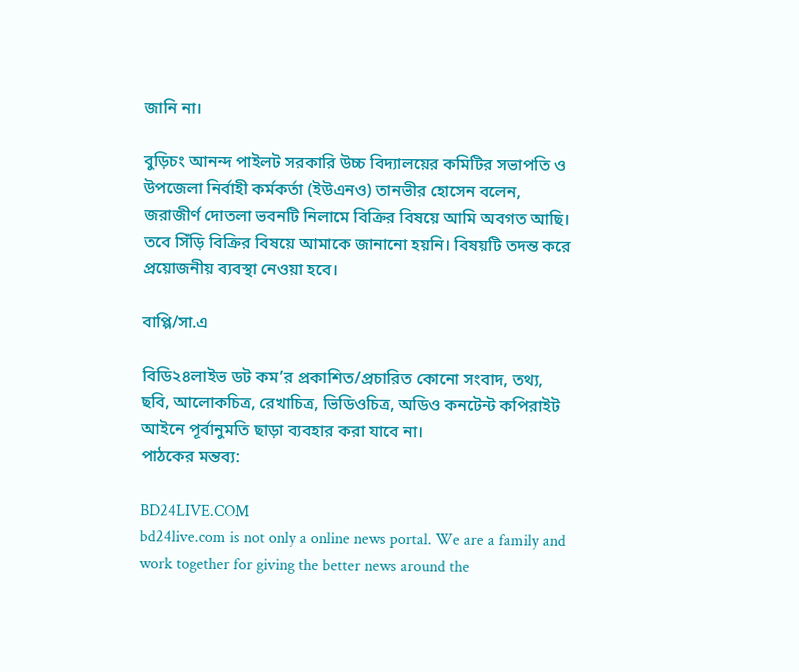জানি না।

বুড়িচং আনন্দ পাইলট সরকারি উচ্চ বিদ্যালয়ের কমিটির সভাপতি ও উপজেলা নির্বাহী কর্মকর্তা (ইউএনও) তানভীর হোসেন বলেন, জরাজীর্ণ দোতলা ভবনটি নিলামে বিক্রির বিষয়ে আমি অবগত আছি। তবে সিঁড়ি বিক্রির বিষয়ে আমাকে জানানো হয়নি। বিষয়টি তদন্ত করে প্রয়োজনীয় ব্যবস্থা নেওয়া হবে।

বাপ্পি/সা.এ

বিডি২৪লাইভ ডট কম’র প্রকাশিত/প্রচারিত কোনো সংবাদ, তথ্য, ছবি, আলোকচিত্র, রেখাচিত্র, ভিডিওচিত্র, অডিও কনটেন্ট কপিরাইট আইনে পূর্বানুমতি ছাড়া ব্যবহার করা যাবে না।
পাঠকের মন্তব্য:

BD24LIVE.COM
bd24live.com is not only a online news portal. We are a family and work together for giving the better news around the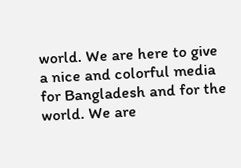world. We are here to give a nice and colorful media for Bangladesh and for the world. We are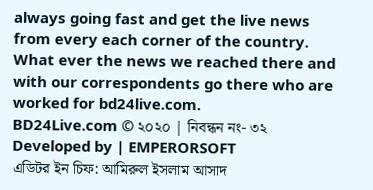always going fast and get the live news from every each corner of the country. What ever the news we reached there and with our correspondents go there who are worked for bd24live.com.
BD24Live.com © ২০২০ | নিবন্ধন নং- ৩২
Developed by | EMPERORSOFT
এডিটর ইন চিফ: আমিরুল ইসলাম আসাদ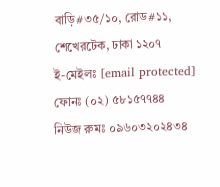বাড়ি#৩৫/১০, রোড#১১, শেখেরটেক, ঢাকা ১২০৭
ই-মেইলঃ [email protected]
ফোনঃ (০২) ৫৮১৫৭৭৪৪
নিউজ রুমঃ ০৯৬০৩২০২৪৩৪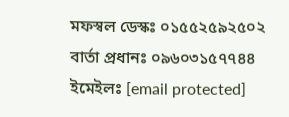মফস্বল ডেস্কঃ ০১৫৫২৫৯২৫০২
বার্তা প্রধানঃ ০৯৬০৩১৫৭৭৪৪
ইমেইলঃ [email protected]